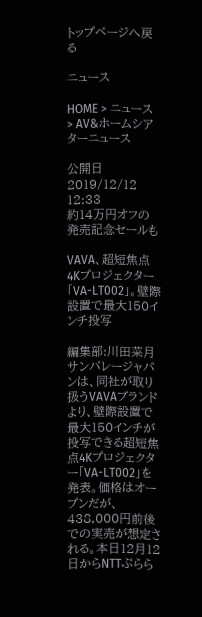トップページへ戻る

ニュース

HOME > ニュース > AV&ホームシアターニュース

公開日 2019/12/12 12:33
約14万円オフの発売記念セールも

VAVA、超短焦点4Kプロジェクター「VA-LT002」。壁際設置で最大150インチ投写

編集部:川田菜月
サンバレージャパンは、同社が取り扱うVAVAブランドより、壁際設置で最大150インチが投写できる超短焦点4Kプロジェクター「VA-LT002」を発表。価格はオープンだが、438,000円前後での実売が想定される。本日12月12日からNTTぷらら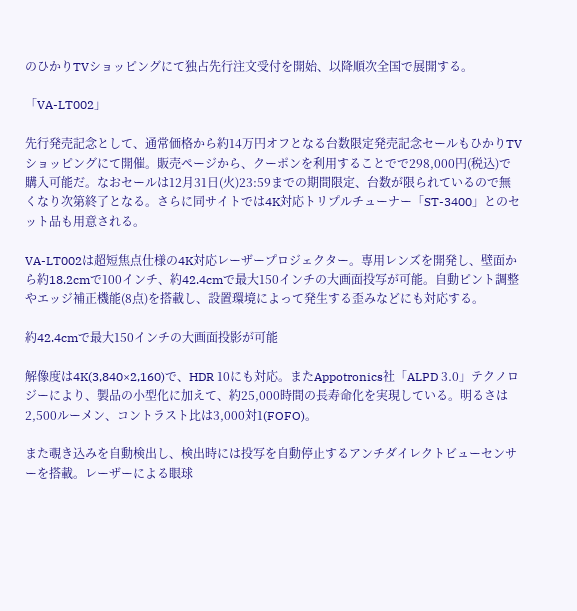のひかりTVショッピングにて独占先行注文受付を開始、以降順次全国で展開する。

「VA-LT002」

先行発売記念として、通常価格から約14万円オフとなる台数限定発売記念セールもひかりTVショッピングにて開催。販売ページから、クーポンを利用することでで298,000円(税込)で購入可能だ。なおセールは12月31日(火)23:59までの期間限定、台数が限られているので無くなり次第終了となる。さらに同サイトでは4K対応トリプルチューナー「ST-3400」とのセット品も用意される。

VA-LT002は超短焦点仕様の4K対応レーザープロジェクター。専用レンズを開発し、壁面から約18.2cmで100インチ、約42.4cmで最大150インチの大画面投写が可能。自動ピント調整やエッジ補正機能(8点)を搭載し、設置環境によって発生する歪みなどにも対応する。

約42.4cmで最大150インチの大画面投影が可能

解像度は4K(3,840×2,160)で、HDR 10にも対応。またAppotronics社「ALPD 3.0」テクノロジーにより、製品の小型化に加えて、約25,000時間の長寿命化を実現している。明るさは2,500ルーメン、コントラスト比は3,000対1(FOFO)。

また覗き込みを自動検出し、検出時には投写を自動停止するアンチダイレクトビューセンサーを搭載。レーザーによる眼球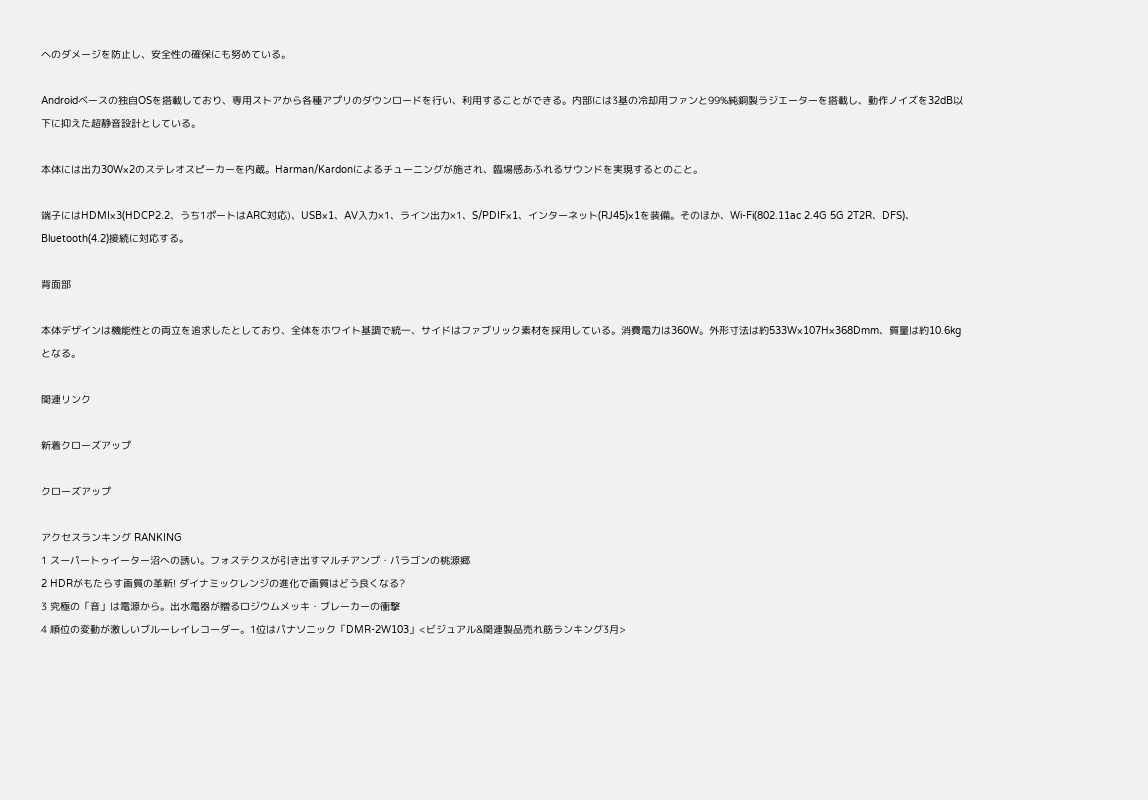へのダメージを防止し、安全性の確保にも努めている。

Androidベースの独自OSを搭載しており、専用ストアから各種アプリのダウンロードを行い、利用することができる。内部には3基の冷却用ファンと99%純銅製ラジエーターを搭載し、動作ノイズを32dB以下に抑えた超静音設計としている。

本体には出力30W×2のステレオスピーカーを内蔵。Harman/Kardonによるチューニングが施され、臨場感あふれるサウンドを実現するとのこと。

端子にはHDMI×3(HDCP2.2、うち1ポートはARC対応)、USB×1、AV入力×1、ライン出力×1、S/PDIF×1、インターネット(RJ45)×1を装備。そのほか、Wi-Fi(802.11ac 2.4G 5G 2T2R、DFS)、Bluetooth(4.2)接続に対応する。

背面部

本体デザインは機能性との両立を追求したとしており、全体をホワイト基調で統一、サイドはファブリック素材を採用している。消費電力は360W。外形寸法は約533W×107H×368Dmm、質量は約10.6kgとなる。

関連リンク

新着クローズアップ

クローズアップ

アクセスランキング RANKING
1 スーパートゥイーター沼への誘い。フォステクスが引き出すマルチアンプ・パラゴンの桃源郷
2 HDRがもたらす画質の革新! ダイナミックレンジの進化で画質はどう良くなる?
3 究極の「音」は電源から。出水電器が贈るロジウムメッキ・ブレーカーの衝撃
4 順位の変動が激しいブルーレイレコーダー。1位はパナソニック「DMR-2W103」<ビジュアル&関連製品売れ筋ランキング3月>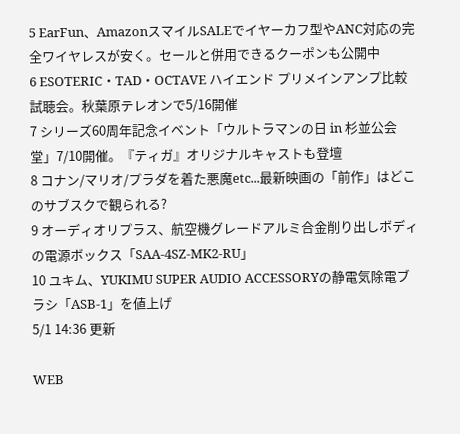5 EarFun、AmazonスマイルSALEでイヤーカフ型やANC対応の完全ワイヤレスが安く。セールと併用できるクーポンも公開中
6 ESOTERIC・TAD・OCTAVE ハイエンド プリメインアンプ比較試聴会。秋葉原テレオンで5/16開催
7 シリーズ60周年記念イベント「ウルトラマンの日 in 杉並公会堂」7/10開催。『ティガ』オリジナルキャストも登壇
8 コナン/マリオ/プラダを着た悪魔etc...最新映画の「前作」はどこのサブスクで観られる?
9 オーディオリプラス、航空機グレードアルミ合金削り出しボディの電源ボックス「SAA-4SZ-MK2-RU」
10 ユキム、YUKIMU SUPER AUDIO ACCESSORYの静電気除電ブラシ「ASB-1」を値上げ
5/1 14:36 更新

WEB